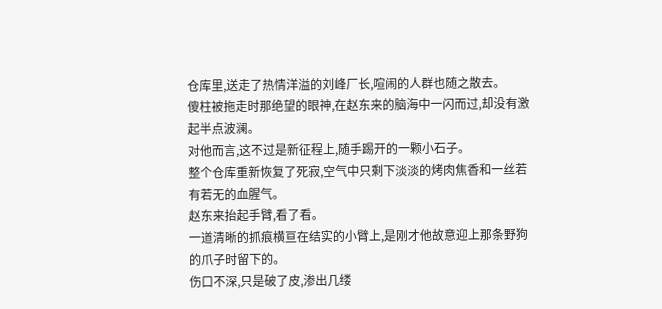仓库里,送走了热情洋溢的刘峰厂长,喧闹的人群也随之散去。
傻柱被拖走时那绝望的眼神,在赵东来的脑海中一闪而过,却没有激起半点波澜。
对他而言,这不过是新征程上,随手踢开的一颗小石子。
整个仓库重新恢复了死寂,空气中只剩下淡淡的烤肉焦香和一丝若有若无的血腥气。
赵东来抬起手臂,看了看。
一道清晰的抓痕横亘在结实的小臂上,是刚才他故意迎上那条野狗的爪子时留下的。
伤口不深,只是破了皮,渗出几缕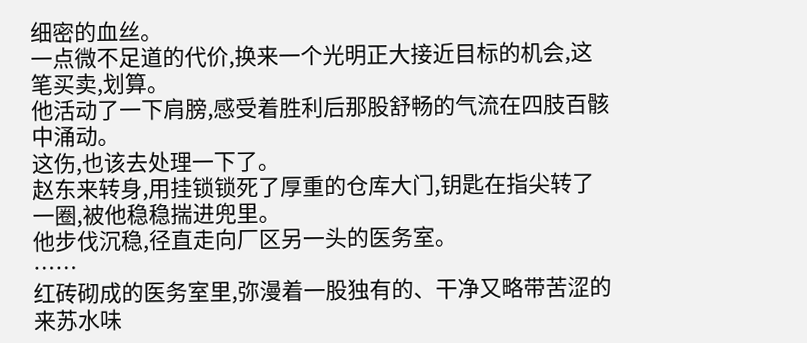细密的血丝。
一点微不足道的代价,换来一个光明正大接近目标的机会,这笔买卖,划算。
他活动了一下肩膀,感受着胜利后那股舒畅的气流在四肢百骸中涌动。
这伤,也该去处理一下了。
赵东来转身,用挂锁锁死了厚重的仓库大门,钥匙在指尖转了一圈,被他稳稳揣进兜里。
他步伐沉稳,径直走向厂区另一头的医务室。
……
红砖砌成的医务室里,弥漫着一股独有的、干净又略带苦涩的来苏水味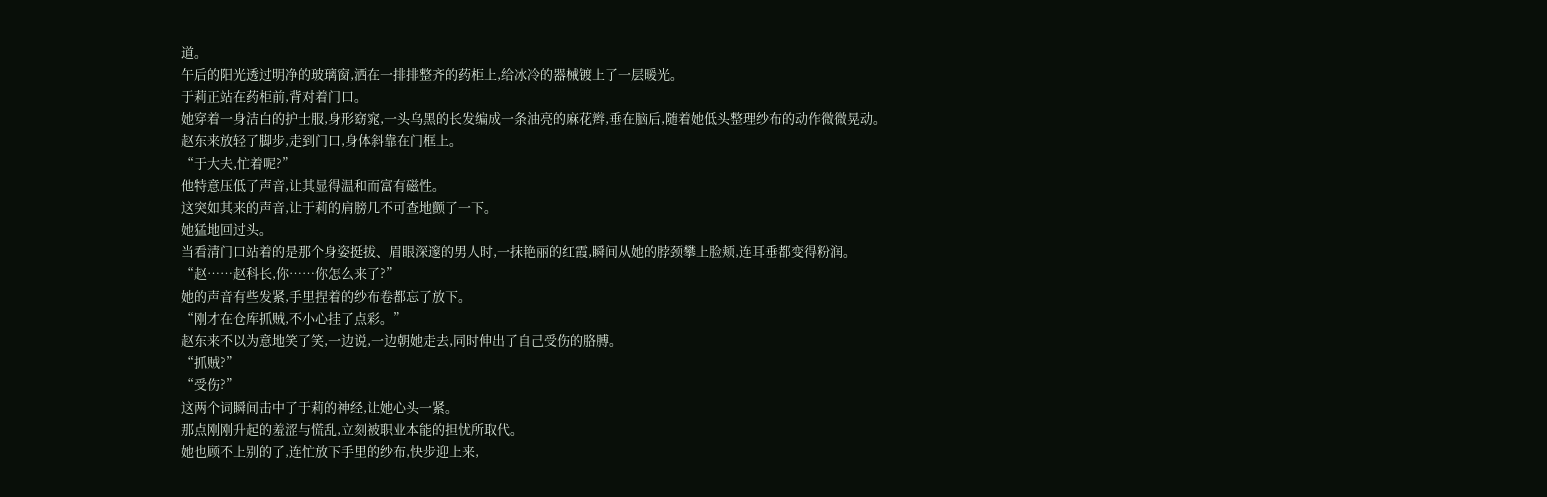道。
午后的阳光透过明净的玻璃窗,洒在一排排整齐的药柜上,给冰冷的器械镀上了一层暖光。
于莉正站在药柜前,背对着门口。
她穿着一身洁白的护士服,身形窈窕,一头乌黑的长发编成一条油亮的麻花辫,垂在脑后,随着她低头整理纱布的动作微微晃动。
赵东来放轻了脚步,走到门口,身体斜靠在门框上。
“于大夫,忙着呢?”
他特意压低了声音,让其显得温和而富有磁性。
这突如其来的声音,让于莉的肩膀几不可查地颤了一下。
她猛地回过头。
当看清门口站着的是那个身姿挺拔、眉眼深邃的男人时,一抹艳丽的红霞,瞬间从她的脖颈攀上脸颊,连耳垂都变得粉润。
“赵……赵科长,你……你怎么来了?”
她的声音有些发紧,手里捏着的纱布卷都忘了放下。
“刚才在仓库抓贼,不小心挂了点彩。”
赵东来不以为意地笑了笑,一边说,一边朝她走去,同时伸出了自己受伤的胳膊。
“抓贼?”
“受伤?”
这两个词瞬间击中了于莉的神经,让她心头一紧。
那点刚刚升起的羞涩与慌乱,立刻被职业本能的担忧所取代。
她也顾不上别的了,连忙放下手里的纱布,快步迎上来,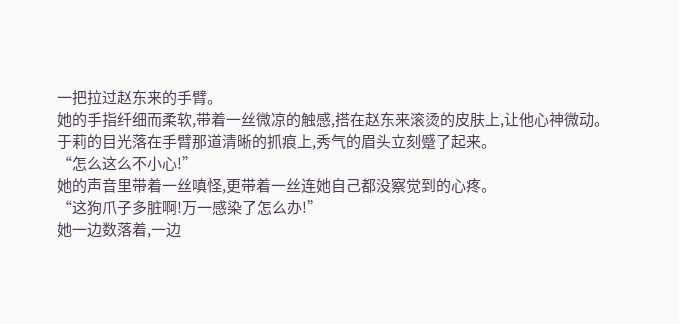一把拉过赵东来的手臂。
她的手指纤细而柔软,带着一丝微凉的触感,搭在赵东来滚烫的皮肤上,让他心神微动。
于莉的目光落在手臂那道清晰的抓痕上,秀气的眉头立刻蹙了起来。
“怎么这么不小心!”
她的声音里带着一丝嗔怪,更带着一丝连她自己都没察觉到的心疼。
“这狗爪子多脏啊!万一感染了怎么办!”
她一边数落着,一边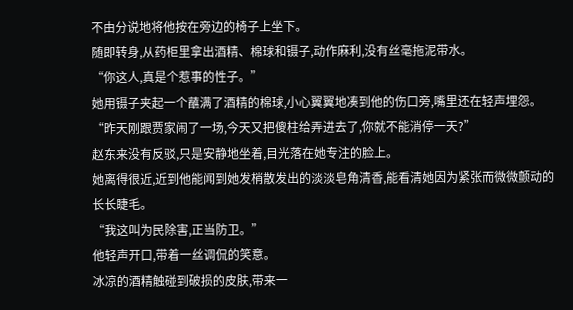不由分说地将他按在旁边的椅子上坐下。
随即转身,从药柜里拿出酒精、棉球和镊子,动作麻利,没有丝毫拖泥带水。
“你这人,真是个惹事的性子。”
她用镊子夹起一个蘸满了酒精的棉球,小心翼翼地凑到他的伤口旁,嘴里还在轻声埋怨。
“昨天刚跟贾家闹了一场,今天又把傻柱给弄进去了,你就不能消停一天?”
赵东来没有反驳,只是安静地坐着,目光落在她专注的脸上。
她离得很近,近到他能闻到她发梢散发出的淡淡皂角清香,能看清她因为紧张而微微颤动的长长睫毛。
“我这叫为民除害,正当防卫。”
他轻声开口,带着一丝调侃的笑意。
冰凉的酒精触碰到破损的皮肤,带来一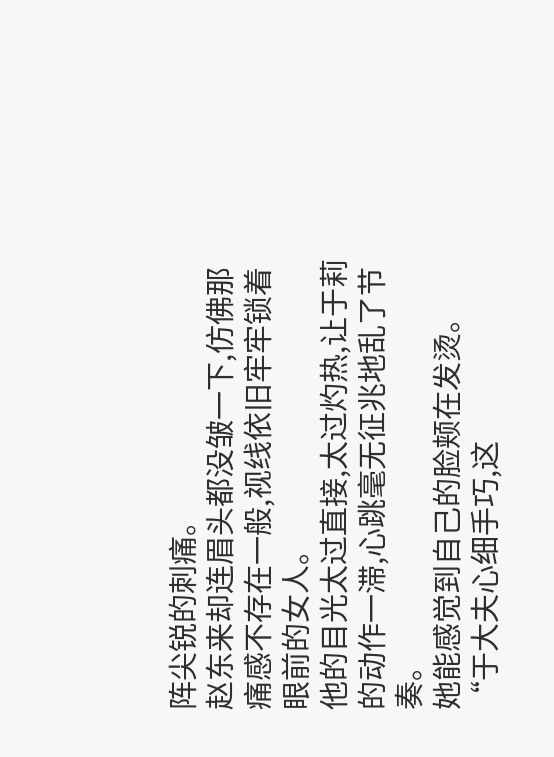阵尖锐的刺痛。
赵东来却连眉头都没皱一下,仿佛那痛感不存在一般,视线依旧牢牢锁着眼前的女人。
他的目光太过直接,太过灼热,让于莉的动作一滞,心跳毫无征兆地乱了节奏。
她能感觉到自己的脸颊在发烫。
“于大夫心细手巧,这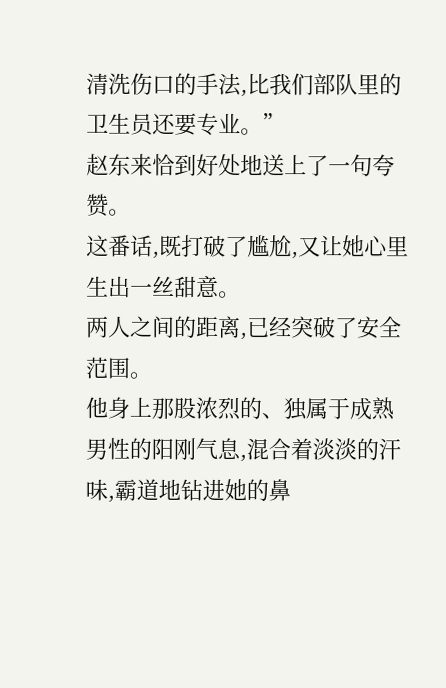清洗伤口的手法,比我们部队里的卫生员还要专业。”
赵东来恰到好处地送上了一句夸赞。
这番话,既打破了尴尬,又让她心里生出一丝甜意。
两人之间的距离,已经突破了安全范围。
他身上那股浓烈的、独属于成熟男性的阳刚气息,混合着淡淡的汗味,霸道地钻进她的鼻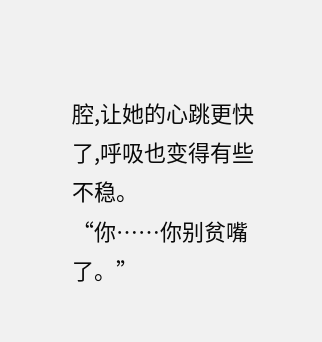腔,让她的心跳更快了,呼吸也变得有些不稳。
“你……你别贫嘴了。”